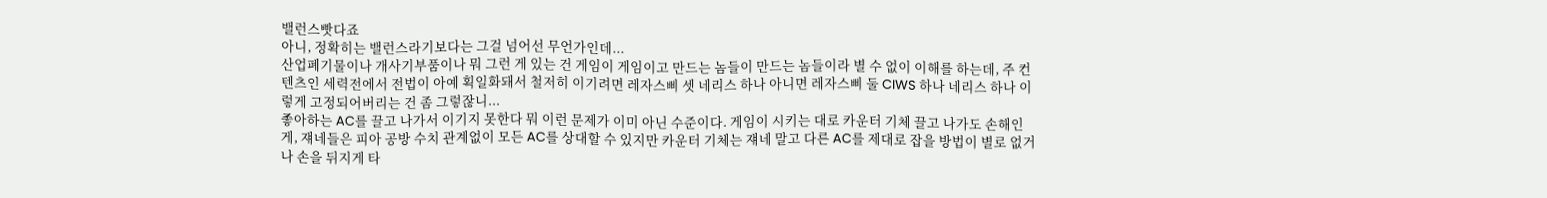밸런스빳다죠
아니, 정확히는 밸런스라기보다는 그걸 넘어선 무언가인데...
산업폐기물이나 개사기부품이나 뭐 그런 게 있는 건 게임이 게임이고 만드는 놈들이 만드는 놈들이라 별 수 없이 이해를 하는데, 주 컨텐츠인 세력전에서 전법이 아예 획일화돼서 철저히 이기려면 레자스삐 셋 네리스 하나 아니면 레자스삐 둘 CIWS 하나 네리스 하나 이렇게 고정되어버리는 건 좀 그렇잖니...
좋아하는 AC를 끌고 나가서 이기지 못한다 뭐 이런 문제가 이미 아닌 수준이다. 게임이 시키는 대로 카운터 기체 끌고 나가도 손해인 게, 쟤네들은 피아 공방 수치 관계없이 모든 AC를 상대할 수 있지만 카운터 기체는 쟤네 말고 다른 AC를 제대로 잡을 방법이 별로 없거나 손을 뒤지게 타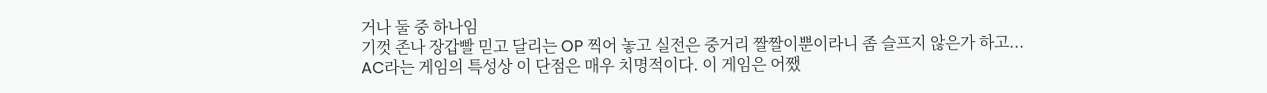거나 둘 중 하나임
기껏 존나 장갑빨 믿고 달리는 OP 찍어 놓고 실전은 중거리 짤짤이뿐이라니 좀 슬프지 않은가 하고...
AC라는 게임의 특성상 이 단점은 매우 치명적이다. 이 게임은 어쨌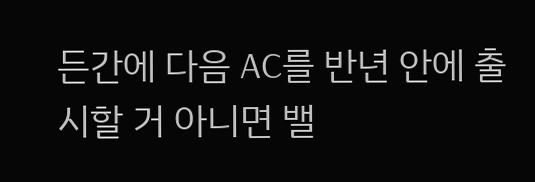든간에 다음 AC를 반년 안에 출시할 거 아니면 밸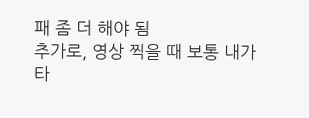패 좀 더 해야 됨
추가로, 영상 찍을 때 보통 내가 타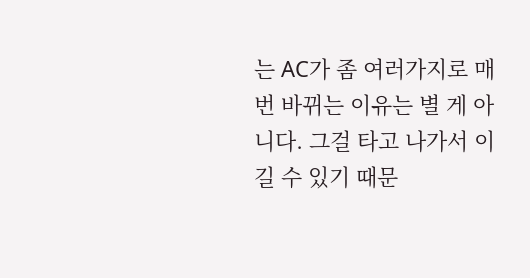는 AC가 좀 여러가지로 매번 바뀌는 이유는 별 게 아니다. 그걸 타고 나가서 이길 수 있기 때문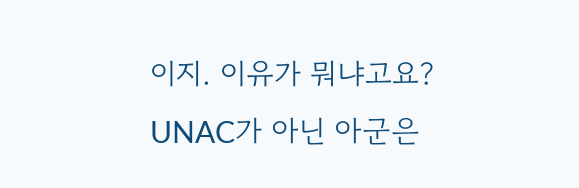이지. 이유가 뭐냐고요? UNAC가 아닌 아군은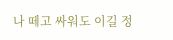나 떼고 싸워도 이길 정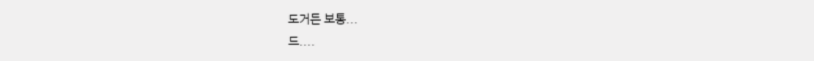도거든 보통...
드....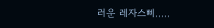러운 레자스삐.....